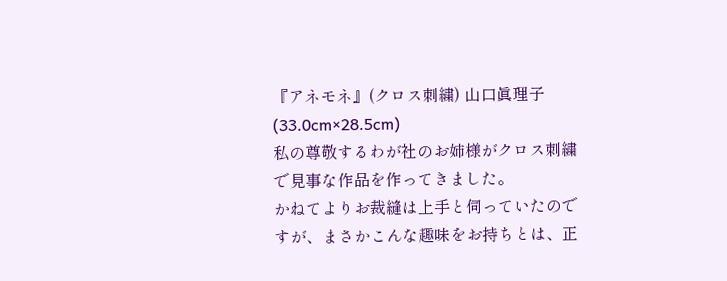『アネモネ』(クロス刺繍) 山口眞理子
(33.0cm×28.5cm)
私の尊敬するわが社のお姉様がクロス刺繍で見事な作品を作ってきました。
かねてよりお裁縫は上手と伺っていたのですが、まさかこんな趣味をお持ちとは、正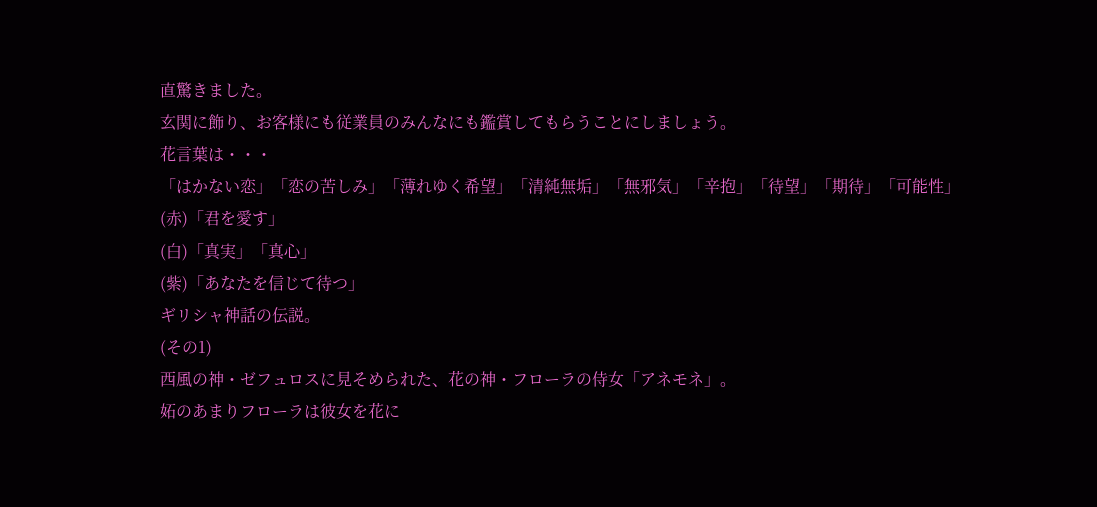直驚きました。
玄関に飾り、お客様にも従業員のみんなにも鑑賞してもらうことにしましょう。
花言葉は・・・
「はかない恋」「恋の苦しみ」「薄れゆく希望」「清純無垢」「無邪気」「辛抱」「待望」「期待」「可能性」
(赤)「君を愛す」
(白)「真実」「真心」
(紫)「あなたを信じて待つ」
ギリシャ神話の伝説。
(その1)
西風の神・ゼフュロスに見そめられた、花の神・フローラの侍女「アネモネ」。
妬のあまりフローラは彼女を花に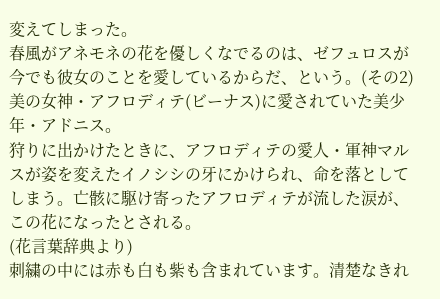変えてしまった。
春風がアネモネの花を優しくなでるのは、ゼフュロスが今でも彼女のことを愛しているからだ、という。(その2)
美の女神・アフロディテ(ビーナス)に愛されていた美少年・アドニス。
狩りに出かけたときに、アフロディテの愛人・軍神マルスが姿を変えたイノシシの牙にかけられ、命を落としてしまう。亡骸に駆け寄ったアフロディテが流した涙が、この花になったとされる。
(花言葉辞典より)
刺繍の中には赤も白も紫も含まれています。清楚なきれ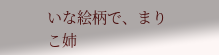いな絵柄で、まりこ姉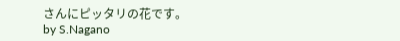さんにピッタリの花です。
by S.Nagano